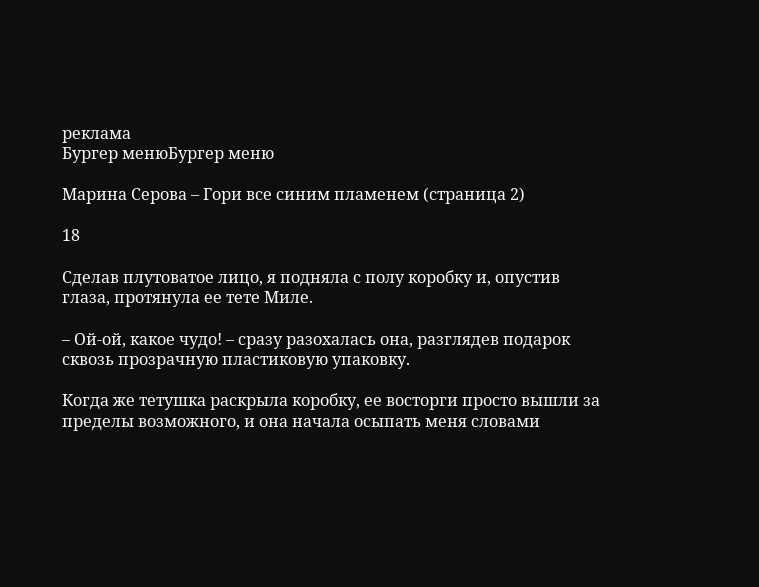реклама
Бургер менюБургер меню

Марина Серова – Гори все синим пламенем (страница 2)

18

Сделав плутоватое лицо, я подняла с полу коробку и, опустив глаза, протянула ее тете Миле.

– Ой-ой, какое чудо! – сразу разохалась она, разглядев подарок сквозь прозрачную пластиковую упаковку.

Когда же тетушка раскрыла коробку, ее восторги просто вышли за пределы возможного, и она начала осыпать меня словами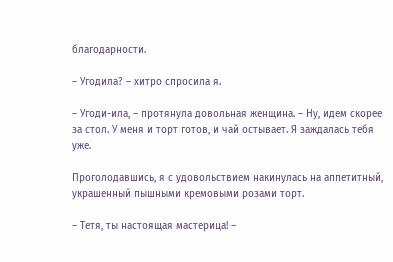благодарности.

– Угодила? – хитро спросила я.

– Угоди-ила, – протянула довольная женщина. – Ну, идем скорее за стол. У меня и торт готов, и чай остывает. Я заждалась тебя уже.

Проголодавшись, я с удовольствием накинулась на аппетитный, украшенный пышными кремовыми розами торт.

– Тетя, ты настоящая мастерица! –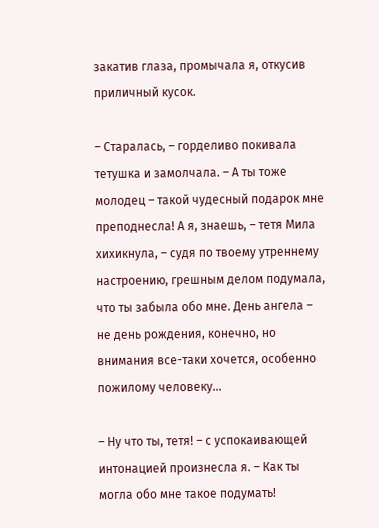закатив глаза, промычала я, откусив приличный кусок.

– Старалась, – горделиво покивала тетушка и замолчала. – А ты тоже молодец – такой чудесный подарок мне преподнесла! А я, знаешь, – тетя Мила хихикнула, – судя по твоему утреннему настроению, грешным делом подумала, что ты забыла обо мне. День ангела – не день рождения, конечно, но внимания все-таки хочется, особенно пожилому человеку…

– Ну что ты, тетя! – с успокаивающей интонацией произнесла я. – Как ты могла обо мне такое подумать!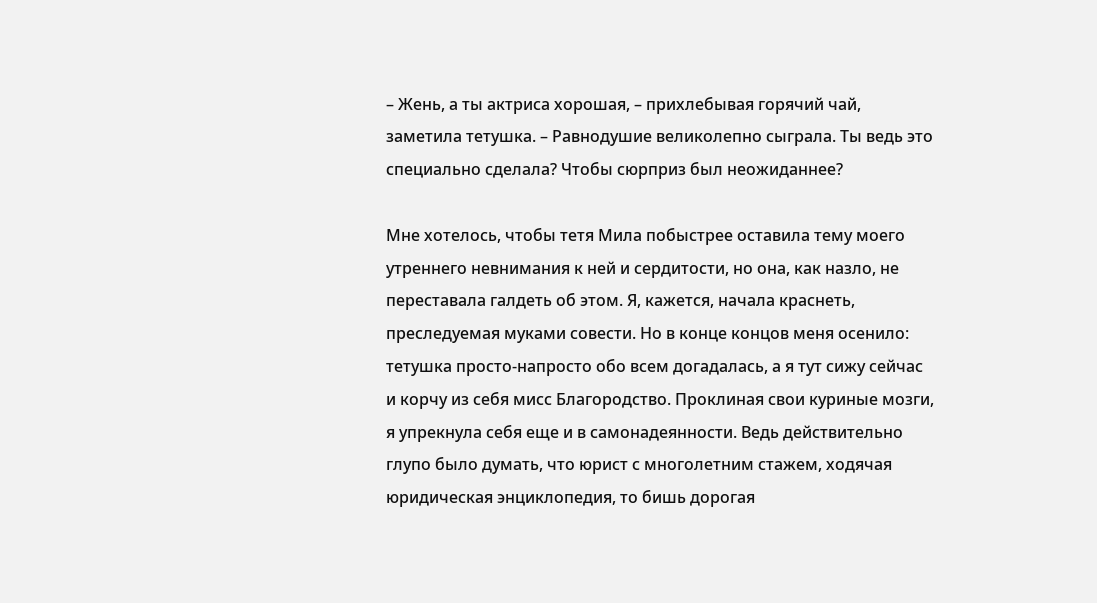– Жень, а ты актриса хорошая, – прихлебывая горячий чай, заметила тетушка. – Равнодушие великолепно сыграла. Ты ведь это специально сделала? Чтобы сюрприз был неожиданнее?

Мне хотелось, чтобы тетя Мила побыстрее оставила тему моего утреннего невнимания к ней и сердитости, но она, как назло, не переставала галдеть об этом. Я, кажется, начала краснеть, преследуемая муками совести. Но в конце концов меня осенило: тетушка просто-напросто обо всем догадалась, а я тут сижу сейчас и корчу из себя мисс Благородство. Проклиная свои куриные мозги, я упрекнула себя еще и в самонадеянности. Ведь действительно глупо было думать, что юрист с многолетним стажем, ходячая юридическая энциклопедия, то бишь дорогая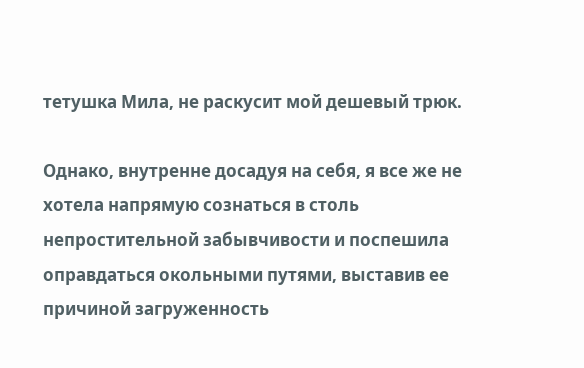тетушка Мила, не раскусит мой дешевый трюк.

Однако, внутренне досадуя на себя, я все же не хотела напрямую сознаться в столь непростительной забывчивости и поспешила оправдаться окольными путями, выставив ее причиной загруженность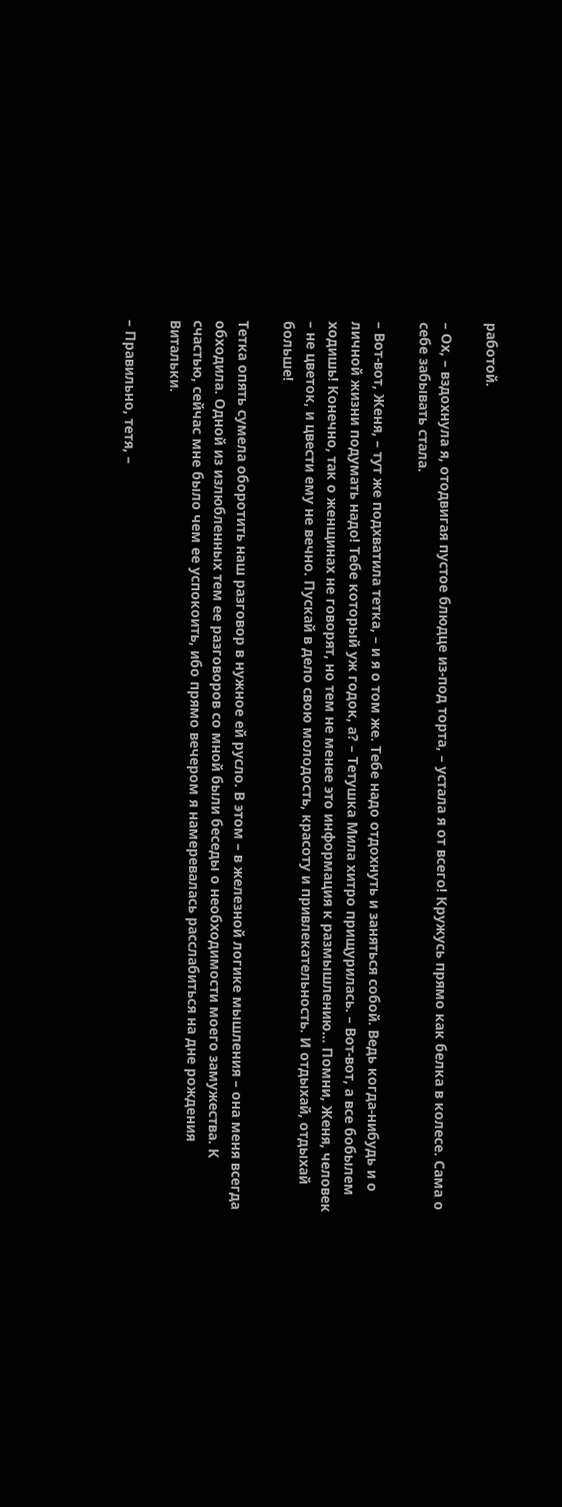работой.

– Ох, – вздохнула я, отодвигая пустое блюдце из-под торта, – устала я от всего! Кружусь прямо как белка в колесе. Сама о себе забывать стала.

– Вот-вот, Женя, – тут же подхватила тетка, – и я о том же. Тебе надо отдохнуть и заняться собой. Ведь когда-нибудь и о личной жизни подумать надо! Тебе который уж годок, а? – Тетушка Мила хитро прищурилась. – Вот-вот, а все бобылем ходишь! Конечно, так о женщинах не говорят, но тем не менее это информация к размышлению… Помни, Женя, человек – не цветок, и цвести ему не вечно. Пускай в дело свою молодость, красоту и привлекательность. И отдыхай, отдыхай больше!

Тетка опять сумела оборотить наш разговор в нужное ей русло. В этом – в железной логике мышления – она меня всегда обходила. Одной из излюбленных тем ее разговоров со мной были беседы о необходимости моего замужества. К счастью, сейчас мне было чем ее успокоить, ибо прямо вечером я намеревалась расслабиться на дне рождения Витальки.

– Правильно, тетя, –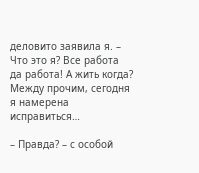деловито заявила я. – Что это я? Все работа да работа! А жить когда? Между прочим, сегодня я намерена исправиться…

– Правда? – с особой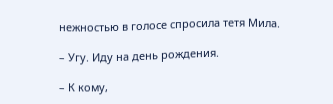нежностью в голосе спросила тетя Мила.

– Угу. Иду на день рождения.

– К кому,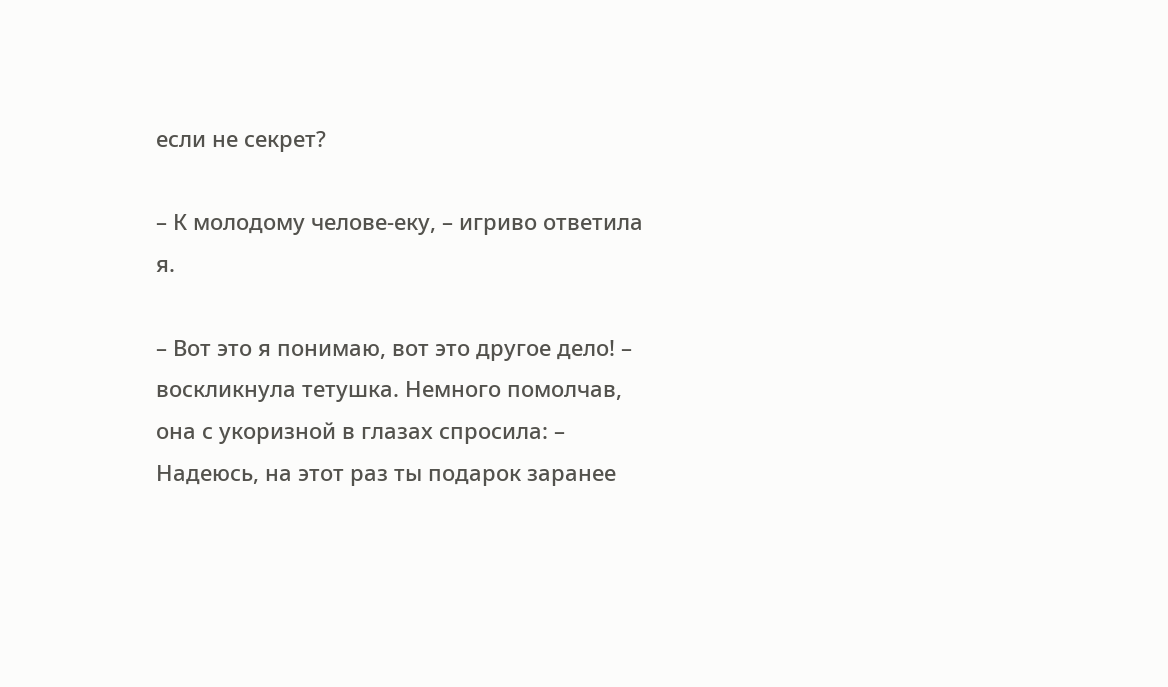если не секрет?

– К молодому челове-еку, – игриво ответила я.

– Вот это я понимаю, вот это другое дело! – воскликнула тетушка. Немного помолчав, она с укоризной в глазах спросила: – Надеюсь, на этот раз ты подарок заранее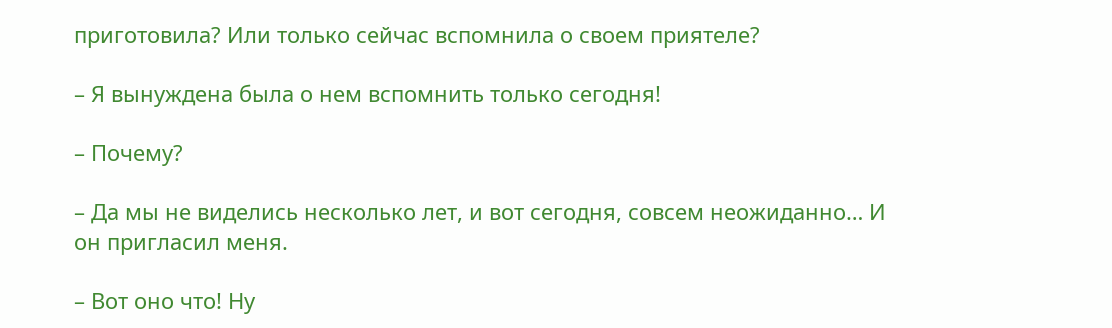приготовила? Или только сейчас вспомнила о своем приятеле?

– Я вынуждена была о нем вспомнить только сегодня!

– Почему?

– Да мы не виделись несколько лет, и вот сегодня, совсем неожиданно… И он пригласил меня.

– Вот оно что! Ну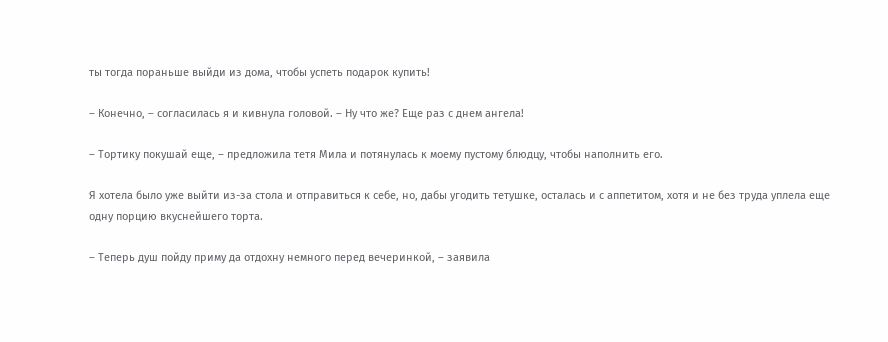ты тогда пораньше выйди из дома, чтобы успеть подарок купить!

– Конечно, – согласилась я и кивнула головой. – Ну что же? Еще раз с днем ангела!

– Тортику покушай еще, – предложила тетя Мила и потянулась к моему пустому блюдцу, чтобы наполнить его.

Я хотела было уже выйти из-за стола и отправиться к себе, но, дабы угодить тетушке, осталась и с аппетитом, хотя и не без труда уплела еще одну порцию вкуснейшего торта.

– Теперь душ пойду приму да отдохну немного перед вечеринкой, – заявила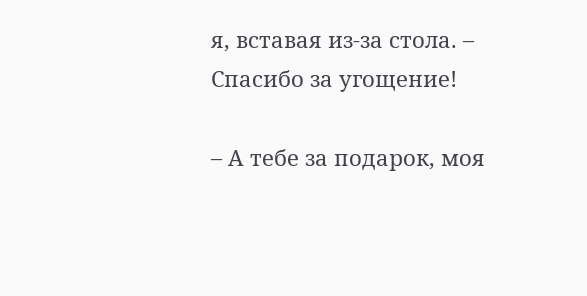я, вставая из-за стола. – Спасибо за угощение!

– А тебе за подарок, моя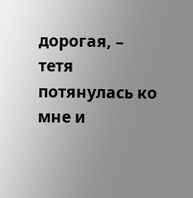дорогая, – тетя потянулась ко мне и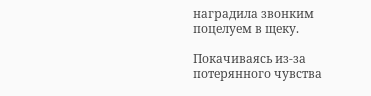наградила звонким поцелуем в щеку.

Покачиваясь из-за потерянного чувства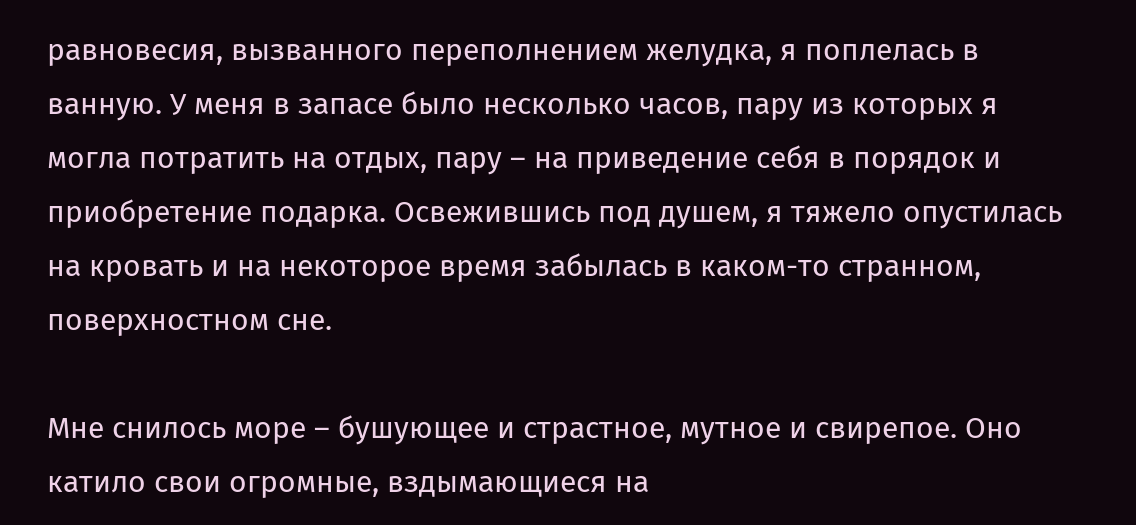равновесия, вызванного переполнением желудка, я поплелась в ванную. У меня в запасе было несколько часов, пару из которых я могла потратить на отдых, пару – на приведение себя в порядок и приобретение подарка. Освежившись под душем, я тяжело опустилась на кровать и на некоторое время забылась в каком-то странном, поверхностном сне.

Мне снилось море – бушующее и страстное, мутное и свирепое. Оно катило свои огромные, вздымающиеся на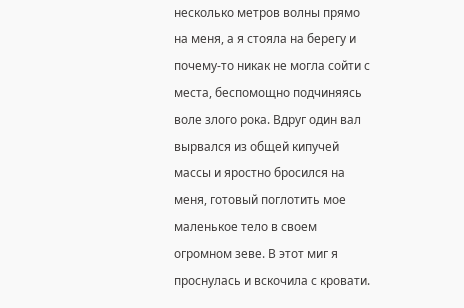несколько метров волны прямо на меня, а я стояла на берегу и почему-то никак не могла сойти с места, беспомощно подчиняясь воле злого рока. Вдруг один вал вырвался из общей кипучей массы и яростно бросился на меня, готовый поглотить мое маленькое тело в своем огромном зеве. В этот миг я проснулась и вскочила с кровати.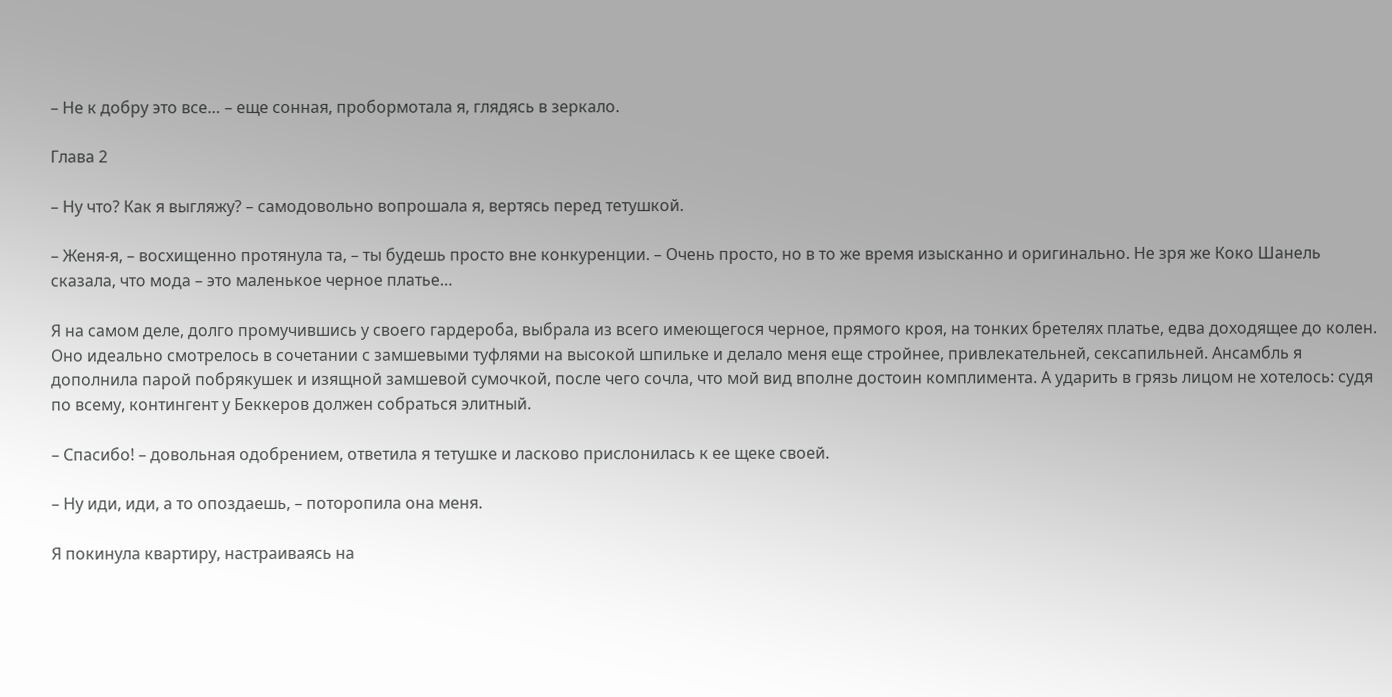– Не к добру это все… – еще сонная, пробормотала я, глядясь в зеркало.

Глава 2

– Ну что? Как я выгляжу? – самодовольно вопрошала я, вертясь перед тетушкой.

– Женя-я, – восхищенно протянула та, – ты будешь просто вне конкуренции. – Очень просто, но в то же время изысканно и оригинально. Не зря же Коко Шанель сказала, что мода – это маленькое черное платье…

Я на самом деле, долго промучившись у своего гардероба, выбрала из всего имеющегося черное, прямого кроя, на тонких бретелях платье, едва доходящее до колен. Оно идеально смотрелось в сочетании с замшевыми туфлями на высокой шпильке и делало меня еще стройнее, привлекательней, сексапильней. Ансамбль я дополнила парой побрякушек и изящной замшевой сумочкой, после чего сочла, что мой вид вполне достоин комплимента. А ударить в грязь лицом не хотелось: судя по всему, контингент у Беккеров должен собраться элитный.

– Спасибо! – довольная одобрением, ответила я тетушке и ласково прислонилась к ее щеке своей.

– Ну иди, иди, а то опоздаешь, – поторопила она меня.

Я покинула квартиру, настраиваясь на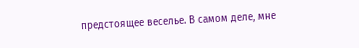предстоящее веселье. В самом деле, мне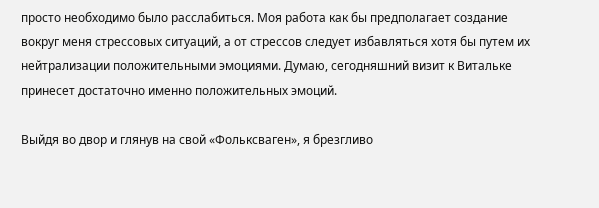просто необходимо было расслабиться. Моя работа как бы предполагает создание вокруг меня стрессовых ситуаций, а от стрессов следует избавляться хотя бы путем их нейтрализации положительными эмоциями. Думаю, сегодняшний визит к Витальке принесет достаточно именно положительных эмоций.

Выйдя во двор и глянув на свой «Фольксваген», я брезгливо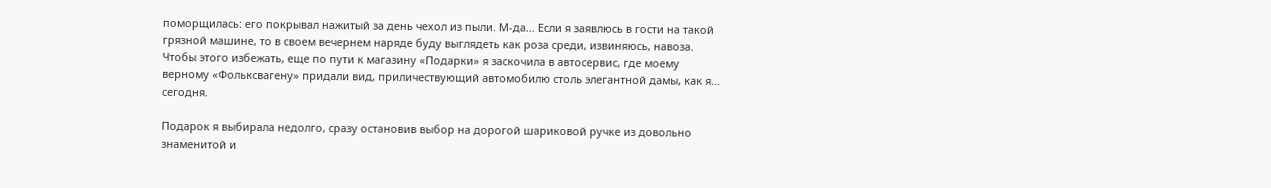поморщилась: его покрывал нажитый за день чехол из пыли. М-да… Если я заявлюсь в гости на такой грязной машине, то в своем вечернем наряде буду выглядеть как роза среди, извиняюсь, навоза. Чтобы этого избежать, еще по пути к магазину «Подарки» я заскочила в автосервис, где моему верному «Фольксвагену» придали вид, приличествующий автомобилю столь элегантной дамы, как я… сегодня.

Подарок я выбирала недолго, сразу остановив выбор на дорогой шариковой ручке из довольно знаменитой и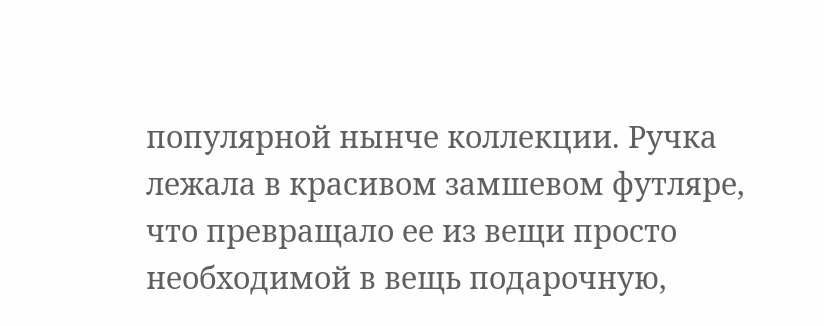популярной нынче коллекции. Ручка лежала в красивом замшевом футляре, что превращало ее из вещи просто необходимой в вещь подарочную,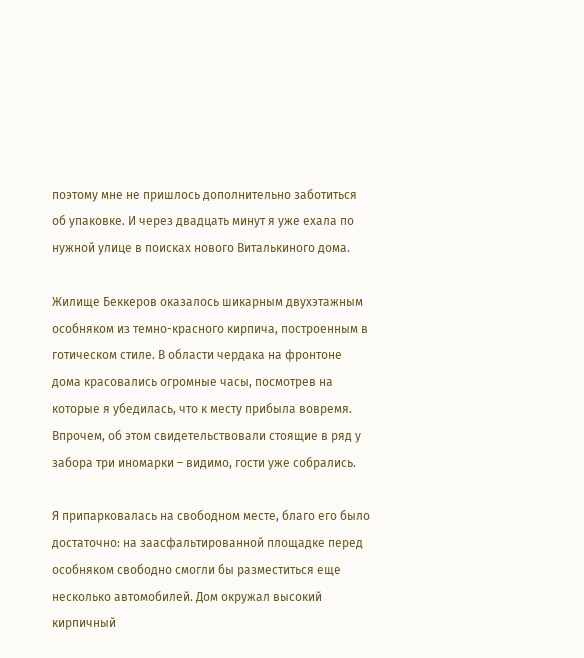поэтому мне не пришлось дополнительно заботиться об упаковке. И через двадцать минут я уже ехала по нужной улице в поисках нового Виталькиного дома.

Жилище Беккеров оказалось шикарным двухэтажным особняком из темно-красного кирпича, построенным в готическом стиле. В области чердака на фронтоне дома красовались огромные часы, посмотрев на которые я убедилась, что к месту прибыла вовремя. Впрочем, об этом свидетельствовали стоящие в ряд у забора три иномарки – видимо, гости уже собрались.

Я припарковалась на свободном месте, благо его было достаточно: на заасфальтированной площадке перед особняком свободно смогли бы разместиться еще несколько автомобилей. Дом окружал высокий кирпичный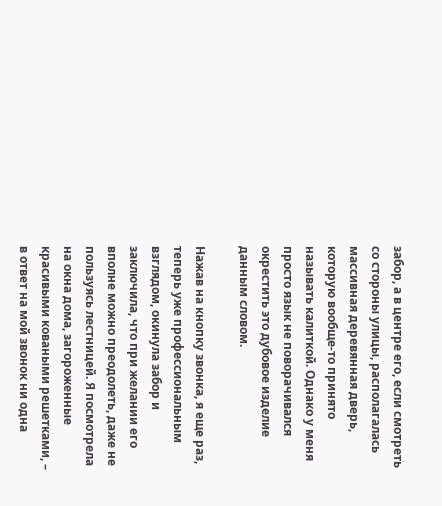забор, а в центре его, если смотреть со стороны улицы, располагалась массивная деревянная дверь, которую вообще-то принято называть калиткой. Однако у меня просто язык не поворачивался окрестить это дубовое изделие данным словом.

Нажав на кнопку звонка, я еще раз, теперь уже профессиональным взглядом, окинула забор и заключила, что при желании его вполне можно преодолеть, даже не пользуясь лестницей. Я посмотрела на окна дома, загороженные красивыми коваными решетками, – в ответ на мой звонок ни одна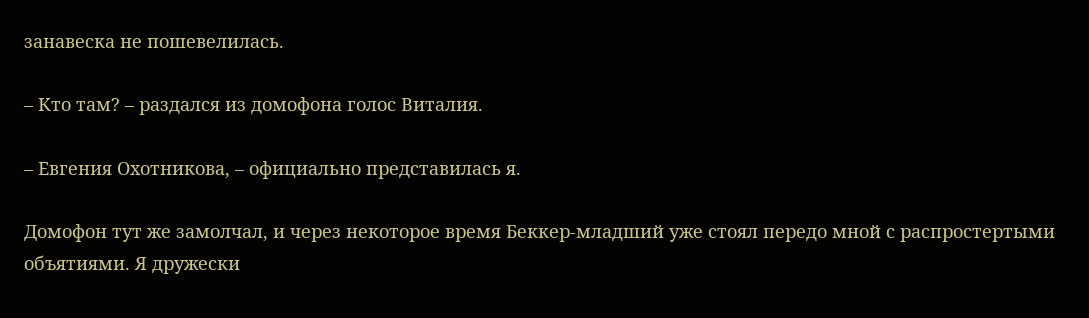занавеска не пошевелилась.

– Кто там? – раздался из домофона голос Виталия.

– Евгения Охотникова, – официально представилась я.

Домофон тут же замолчал, и через некоторое время Беккер-младший уже стоял передо мной с распростертыми объятиями. Я дружески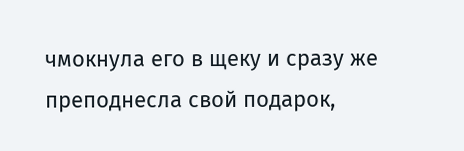чмокнула его в щеку и сразу же преподнесла свой подарок,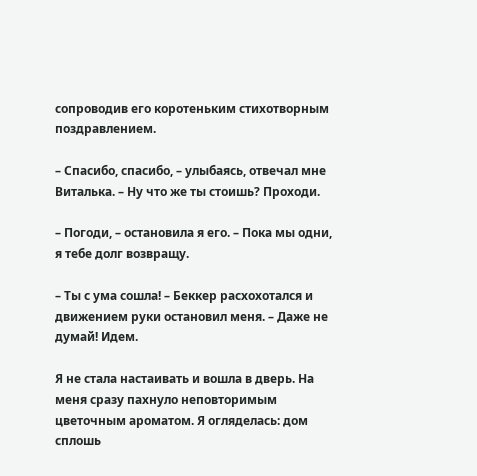сопроводив его коротеньким стихотворным поздравлением.

– Спасибо, спасибо, – улыбаясь, отвечал мне Виталька. – Ну что же ты стоишь? Проходи.

– Погоди, – остановила я его. – Пока мы одни, я тебе долг возвращу.

– Ты с ума сошла! – Беккер расхохотался и движением руки остановил меня. – Даже не думай! Идем.

Я не стала настаивать и вошла в дверь. На меня сразу пахнуло неповторимым цветочным ароматом. Я огляделась: дом сплошь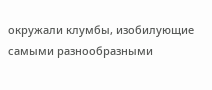окружали клумбы, изобилующие самыми разнообразными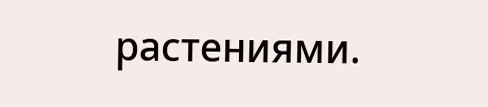растениями.